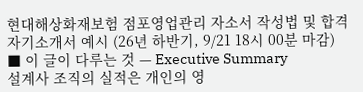현대해상화재보험 점포영업관리 자소서 작성법 및 합격 자기소개서 예시 (26년 하반기, 9/21 18시 00분 마감)
■ 이 글이 다루는 것 — Executive Summary
설계사 조직의 실적은 개인의 영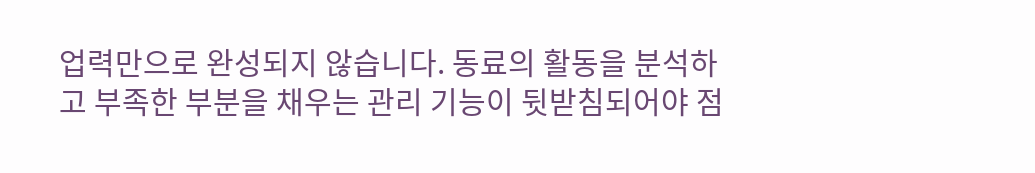업력만으로 완성되지 않습니다. 동료의 활동을 분석하고 부족한 부분을 채우는 관리 기능이 뒷받침되어야 점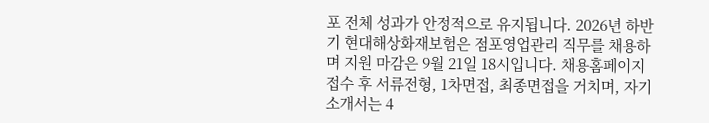포 전체 성과가 안정적으로 유지됩니다. 2026년 하반기 현대해상화재보험은 점포영업관리 직무를 채용하며 지원 마감은 9월 21일 18시입니다. 채용홈페이지 접수 후 서류전형, 1차면접, 최종면접을 거치며, 자기소개서는 4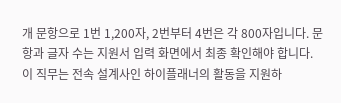개 문항으로 1번 1,200자, 2번부터 4번은 각 800자입니다. 문항과 글자 수는 지원서 입력 화면에서 최종 확인해야 합니다.
이 직무는 전속 설계사인 하이플래너의 활동을 지원하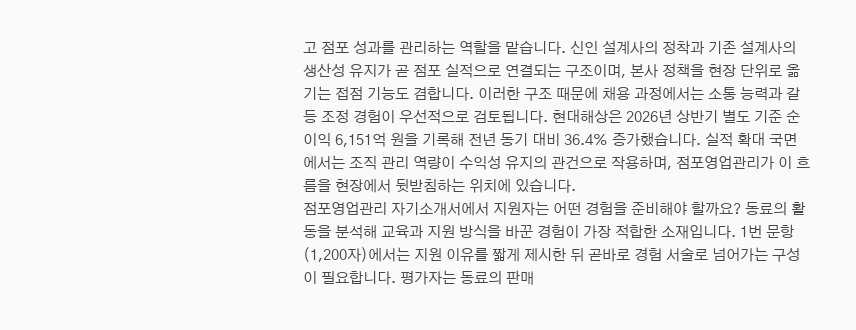고 점포 성과를 관리하는 역할을 맡습니다. 신인 설계사의 정착과 기존 설계사의 생산성 유지가 곧 점포 실적으로 연결되는 구조이며, 본사 정책을 현장 단위로 옮기는 접점 기능도 겸합니다. 이러한 구조 때문에 채용 과정에서는 소통 능력과 갈등 조정 경험이 우선적으로 검토됩니다. 현대해상은 2026년 상반기 별도 기준 순이익 6,151억 원을 기록해 전년 동기 대비 36.4% 증가했습니다. 실적 확대 국면에서는 조직 관리 역량이 수익성 유지의 관건으로 작용하며, 점포영업관리가 이 흐름을 현장에서 뒷받침하는 위치에 있습니다.
점포영업관리 자기소개서에서 지원자는 어떤 경험을 준비해야 할까요? 동료의 활동을 분석해 교육과 지원 방식을 바꾼 경험이 가장 적합한 소재입니다. 1번 문항(1,200자)에서는 지원 이유를 짧게 제시한 뒤 곧바로 경험 서술로 넘어가는 구성이 필요합니다. 평가자는 동료의 판매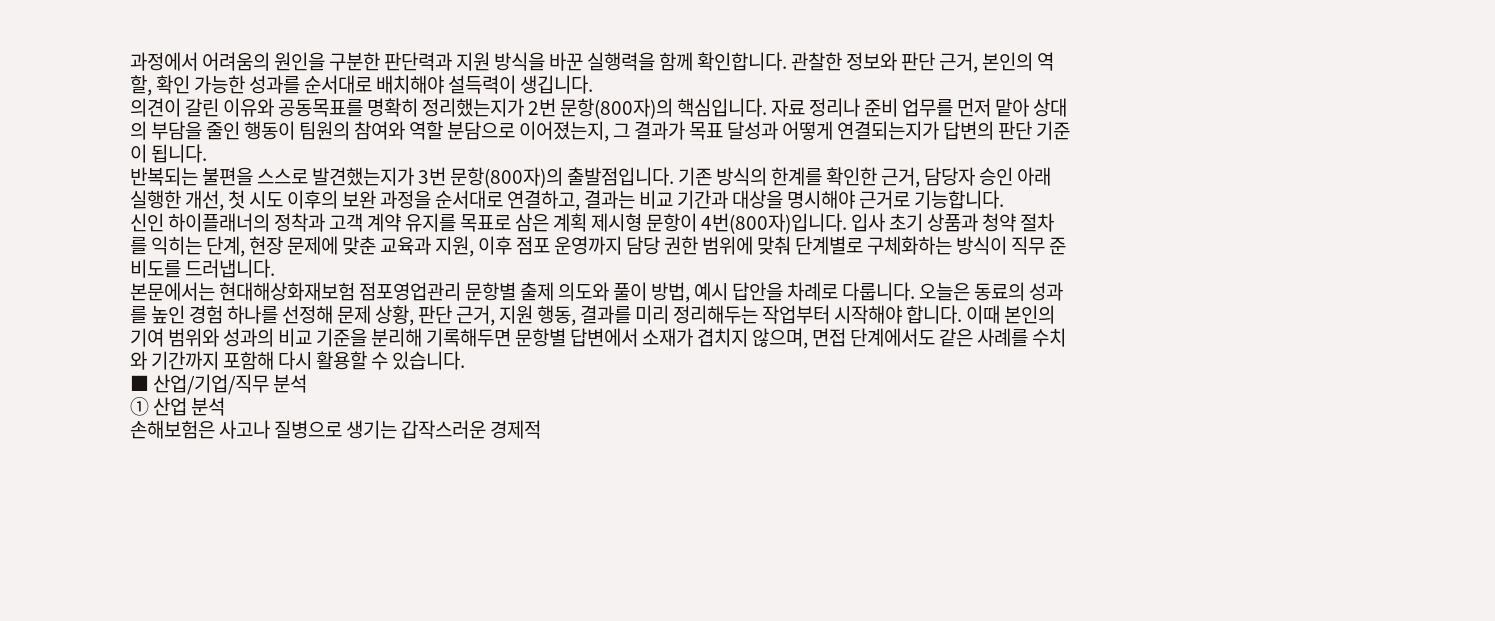과정에서 어려움의 원인을 구분한 판단력과 지원 방식을 바꾼 실행력을 함께 확인합니다. 관찰한 정보와 판단 근거, 본인의 역할, 확인 가능한 성과를 순서대로 배치해야 설득력이 생깁니다.
의견이 갈린 이유와 공동목표를 명확히 정리했는지가 2번 문항(800자)의 핵심입니다. 자료 정리나 준비 업무를 먼저 맡아 상대의 부담을 줄인 행동이 팀원의 참여와 역할 분담으로 이어졌는지, 그 결과가 목표 달성과 어떻게 연결되는지가 답변의 판단 기준이 됩니다.
반복되는 불편을 스스로 발견했는지가 3번 문항(800자)의 출발점입니다. 기존 방식의 한계를 확인한 근거, 담당자 승인 아래 실행한 개선, 첫 시도 이후의 보완 과정을 순서대로 연결하고, 결과는 비교 기간과 대상을 명시해야 근거로 기능합니다.
신인 하이플래너의 정착과 고객 계약 유지를 목표로 삼은 계획 제시형 문항이 4번(800자)입니다. 입사 초기 상품과 청약 절차를 익히는 단계, 현장 문제에 맞춘 교육과 지원, 이후 점포 운영까지 담당 권한 범위에 맞춰 단계별로 구체화하는 방식이 직무 준비도를 드러냅니다.
본문에서는 현대해상화재보험 점포영업관리 문항별 출제 의도와 풀이 방법, 예시 답안을 차례로 다룹니다. 오늘은 동료의 성과를 높인 경험 하나를 선정해 문제 상황, 판단 근거, 지원 행동, 결과를 미리 정리해두는 작업부터 시작해야 합니다. 이때 본인의 기여 범위와 성과의 비교 기준을 분리해 기록해두면 문항별 답변에서 소재가 겹치지 않으며, 면접 단계에서도 같은 사례를 수치와 기간까지 포함해 다시 활용할 수 있습니다.
■ 산업/기업/직무 분석
① 산업 분석
손해보험은 사고나 질병으로 생기는 갑작스러운 경제적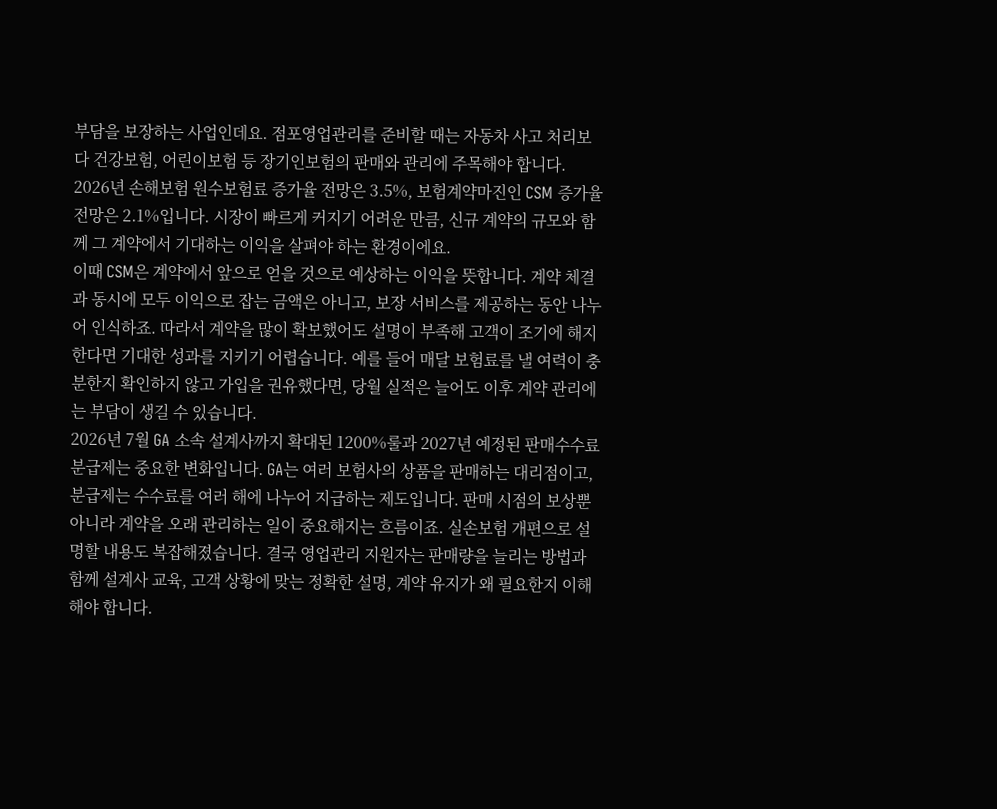부담을 보장하는 사업인데요. 점포영업관리를 준비할 때는 자동차 사고 처리보다 건강보험, 어린이보험 등 장기인보험의 판매와 관리에 주목해야 합니다. 2026년 손해보험 원수보험료 증가율 전망은 3.5%, 보험계약마진인 CSM 증가율 전망은 2.1%입니다. 시장이 빠르게 커지기 어려운 만큼, 신규 계약의 규모와 함께 그 계약에서 기대하는 이익을 살펴야 하는 환경이에요.
이때 CSM은 계약에서 앞으로 얻을 것으로 예상하는 이익을 뜻합니다. 계약 체결과 동시에 모두 이익으로 잡는 금액은 아니고, 보장 서비스를 제공하는 동안 나누어 인식하죠. 따라서 계약을 많이 확보했어도 설명이 부족해 고객이 조기에 해지한다면 기대한 성과를 지키기 어렵습니다. 예를 들어 매달 보험료를 낼 여력이 충분한지 확인하지 않고 가입을 권유했다면, 당월 실적은 늘어도 이후 계약 관리에는 부담이 생길 수 있습니다.
2026년 7월 GA 소속 설계사까지 확대된 1200%룰과 2027년 예정된 판매수수료 분급제는 중요한 변화입니다. GA는 여러 보험사의 상품을 판매하는 대리점이고, 분급제는 수수료를 여러 해에 나누어 지급하는 제도입니다. 판매 시점의 보상뿐 아니라 계약을 오래 관리하는 일이 중요해지는 흐름이죠. 실손보험 개편으로 설명할 내용도 복잡해졌습니다. 결국 영업관리 지원자는 판매량을 늘리는 방법과 함께 설계사 교육, 고객 상황에 맞는 정확한 설명, 계약 유지가 왜 필요한지 이해해야 합니다.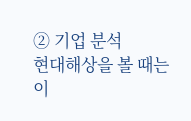② 기업 분석
현대해상을 볼 때는 이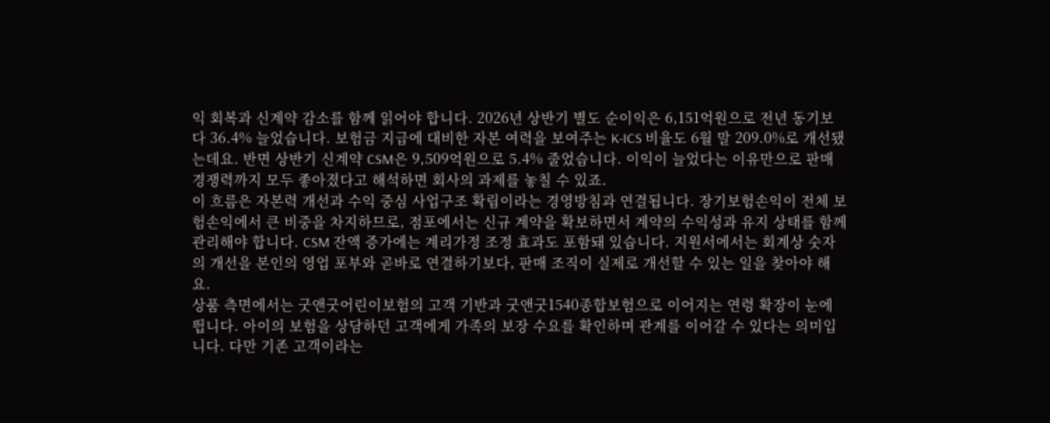익 회복과 신계약 감소를 함께 읽어야 합니다. 2026년 상반기 별도 순이익은 6,151억원으로 전년 동기보다 36.4% 늘었습니다. 보험금 지급에 대비한 자본 여력을 보여주는 K-ICS 비율도 6월 말 209.0%로 개선됐는데요. 반면 상반기 신계약 CSM은 9,509억원으로 5.4% 줄었습니다. 이익이 늘었다는 이유만으로 판매 경쟁력까지 모두 좋아졌다고 해석하면 회사의 과제를 놓칠 수 있죠.
이 흐름은 자본력 개선과 수익 중심 사업구조 확립이라는 경영방침과 연결됩니다. 장기보험손익이 전체 보험손익에서 큰 비중을 차지하므로, 점포에서는 신규 계약을 확보하면서 계약의 수익성과 유지 상태를 함께 관리해야 합니다. CSM 잔액 증가에는 계리가정 조정 효과도 포함돼 있습니다. 지원서에서는 회계상 숫자의 개선을 본인의 영업 포부와 곧바로 연결하기보다, 판매 조직이 실제로 개선할 수 있는 일을 찾아야 해요.
상품 측면에서는 굿앤굿어린이보험의 고객 기반과 굿앤굿1540종합보험으로 이어지는 연령 확장이 눈에 띕니다. 아이의 보험을 상담하던 고객에게 가족의 보장 수요를 확인하며 관계를 이어갈 수 있다는 의미입니다. 다만 기존 고객이라는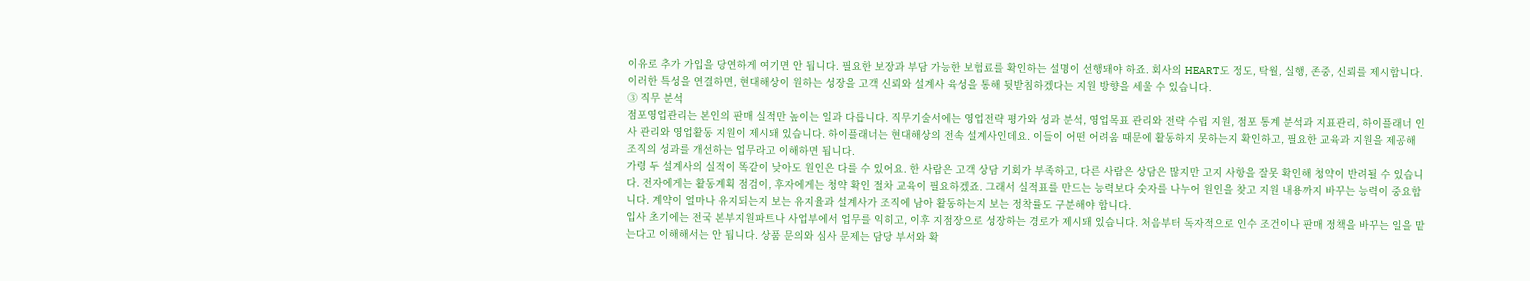이유로 추가 가입을 당연하게 여기면 안 됩니다. 필요한 보장과 부담 가능한 보험료를 확인하는 설명이 선행돼야 하죠. 회사의 HEART도 정도, 탁월, 실행, 존중, 신뢰를 제시합니다. 이러한 특성을 연결하면, 현대해상이 원하는 성장을 고객 신뢰와 설계사 육성을 통해 뒷받침하겠다는 지원 방향을 세울 수 있습니다.
③ 직무 분석
점포영업관리는 본인의 판매 실적만 높이는 일과 다릅니다. 직무기술서에는 영업전략 평가와 성과 분석, 영업목표 관리와 전략 수립 지원, 점포 통계 분석과 지표관리, 하이플래너 인사 관리와 영업활동 지원이 제시돼 있습니다. 하이플래너는 현대해상의 전속 설계사인데요. 이들이 어떤 어려움 때문에 활동하지 못하는지 확인하고, 필요한 교육과 지원을 제공해 조직의 성과를 개선하는 업무라고 이해하면 됩니다.
가령 두 설계사의 실적이 똑같이 낮아도 원인은 다를 수 있어요. 한 사람은 고객 상담 기회가 부족하고, 다른 사람은 상담은 많지만 고지 사항을 잘못 확인해 청약이 반려될 수 있습니다. 전자에게는 활동계획 점검이, 후자에게는 청약 확인 절차 교육이 필요하겠죠. 그래서 실적표를 만드는 능력보다 숫자를 나누어 원인을 찾고 지원 내용까지 바꾸는 능력이 중요합니다. 계약이 얼마나 유지되는지 보는 유지율과 설계사가 조직에 남아 활동하는지 보는 정착률도 구분해야 합니다.
입사 초기에는 전국 본부지원파트나 사업부에서 업무를 익히고, 이후 지점장으로 성장하는 경로가 제시돼 있습니다. 처음부터 독자적으로 인수 조건이나 판매 정책을 바꾸는 일을 맡는다고 이해해서는 안 됩니다. 상품 문의와 심사 문제는 담당 부서와 확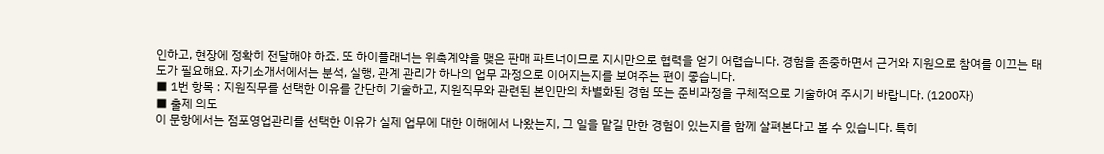인하고, 현장에 정확히 전달해야 하죠. 또 하이플래너는 위촉계약을 맺은 판매 파트너이므로 지시만으로 협력을 얻기 어렵습니다. 경험을 존중하면서 근거와 지원으로 참여를 이끄는 태도가 필요해요. 자기소개서에서는 분석, 실행, 관계 관리가 하나의 업무 과정으로 이어지는지를 보여주는 편이 좋습니다.
■ 1번 항목 : 지원직무를 선택한 이유를 간단히 기술하고, 지원직무와 관련된 본인만의 차별화된 경험 또는 준비과정을 구체적으로 기술하여 주시기 바랍니다. (1200자)
■ 출제 의도
이 문항에서는 점포영업관리를 선택한 이유가 실제 업무에 대한 이해에서 나왔는지, 그 일을 맡길 만한 경험이 있는지를 함께 살펴본다고 볼 수 있습니다. 특히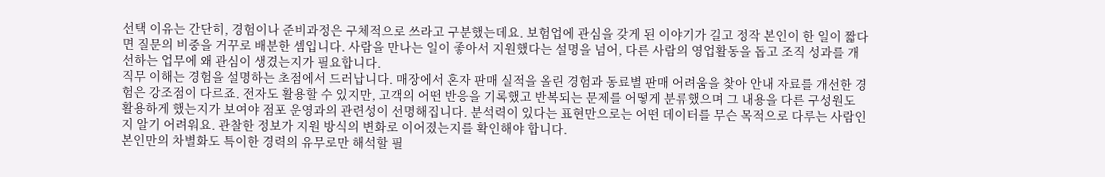선택 이유는 간단히, 경험이나 준비과정은 구체적으로 쓰라고 구분했는데요. 보험업에 관심을 갖게 된 이야기가 길고 정작 본인이 한 일이 짧다면 질문의 비중을 거꾸로 배분한 셈입니다. 사람을 만나는 일이 좋아서 지원했다는 설명을 넘어, 다른 사람의 영업활동을 돕고 조직 성과를 개선하는 업무에 왜 관심이 생겼는지가 필요합니다.
직무 이해는 경험을 설명하는 초점에서 드러납니다. 매장에서 혼자 판매 실적을 올린 경험과 동료별 판매 어려움을 찾아 안내 자료를 개선한 경험은 강조점이 다르죠. 전자도 활용할 수 있지만, 고객의 어떤 반응을 기록했고 반복되는 문제를 어떻게 분류했으며 그 내용을 다른 구성원도 활용하게 했는지가 보여야 점포 운영과의 관련성이 선명해집니다. 분석력이 있다는 표현만으로는 어떤 데이터를 무슨 목적으로 다루는 사람인지 알기 어려워요. 관찰한 정보가 지원 방식의 변화로 이어졌는지를 확인해야 합니다.
본인만의 차별화도 특이한 경력의 유무로만 해석할 필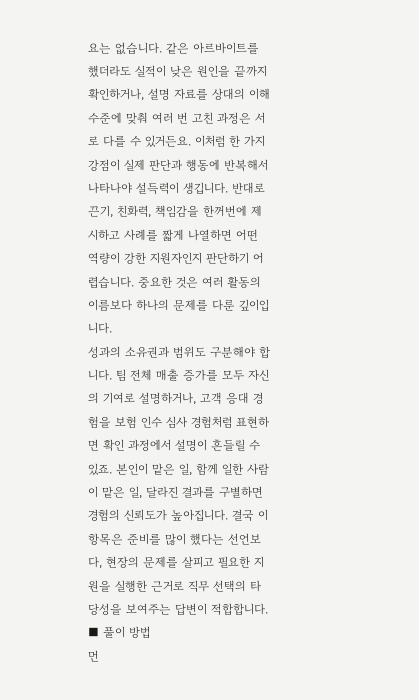요는 없습니다. 같은 아르바이트를 했더라도 실적이 낮은 원인을 끝까지 확인하거나, 설명 자료를 상대의 이해 수준에 맞춰 여러 번 고친 과정은 서로 다를 수 있거든요. 이처럼 한 가지 강점이 실제 판단과 행동에 반복해서 나타나야 설득력이 생깁니다. 반대로 끈기, 친화력, 책임감을 한꺼번에 제시하고 사례를 짧게 나열하면 어떤 역량이 강한 지원자인지 판단하기 어렵습니다. 중요한 것은 여러 활동의 이름보다 하나의 문제를 다룬 깊이입니다.
성과의 소유권과 범위도 구분해야 합니다. 팀 전체 매출 증가를 모두 자신의 기여로 설명하거나, 고객 응대 경험을 보험 인수 심사 경험처럼 표현하면 확인 과정에서 설명이 흔들릴 수 있죠. 본인이 맡은 일, 함께 일한 사람이 맡은 일, 달라진 결과를 구별하면 경험의 신뢰도가 높아집니다. 결국 이 항목은 준비를 많이 했다는 선언보다, 현장의 문제를 살피고 필요한 지원을 실행한 근거로 직무 선택의 타당성을 보여주는 답변이 적합합니다.
■ 풀이 방법
먼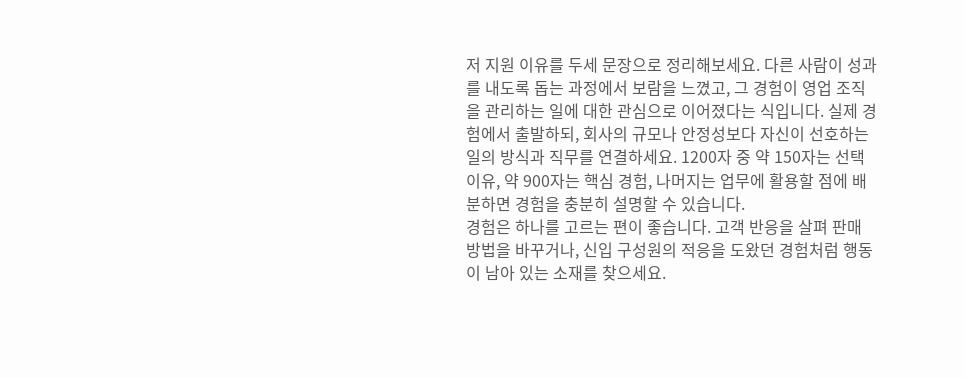저 지원 이유를 두세 문장으로 정리해보세요. 다른 사람이 성과를 내도록 돕는 과정에서 보람을 느꼈고, 그 경험이 영업 조직을 관리하는 일에 대한 관심으로 이어졌다는 식입니다. 실제 경험에서 출발하되, 회사의 규모나 안정성보다 자신이 선호하는 일의 방식과 직무를 연결하세요. 1200자 중 약 150자는 선택 이유, 약 900자는 핵심 경험, 나머지는 업무에 활용할 점에 배분하면 경험을 충분히 설명할 수 있습니다.
경험은 하나를 고르는 편이 좋습니다. 고객 반응을 살펴 판매 방법을 바꾸거나, 신입 구성원의 적응을 도왔던 경험처럼 행동이 남아 있는 소재를 찾으세요.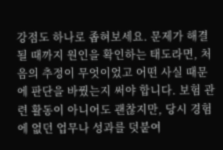강점도 하나로 좁혀보세요. 문제가 해결될 때까지 원인을 확인하는 태도라면, 처음의 추정이 무엇이었고 어떤 사실 때문에 판단을 바꿨는지 써야 합니다. 보험 관련 활동이 아니어도 괜찮지만, 당시 경험에 없던 업무나 성과를 덧붙여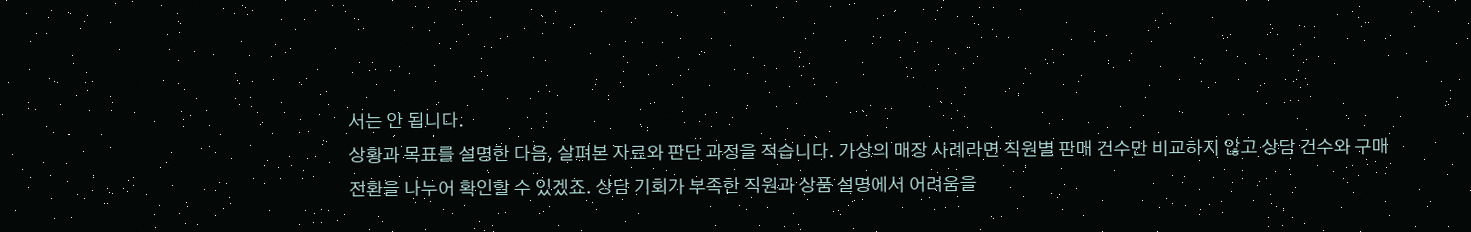서는 안 됩니다.
상황과 목표를 설명한 다음, 살펴본 자료와 판단 과정을 적습니다. 가상의 매장 사례라면 직원별 판매 건수만 비교하지 않고 상담 건수와 구매 전환을 나누어 확인할 수 있겠죠. 상담 기회가 부족한 직원과 상품 설명에서 어려움을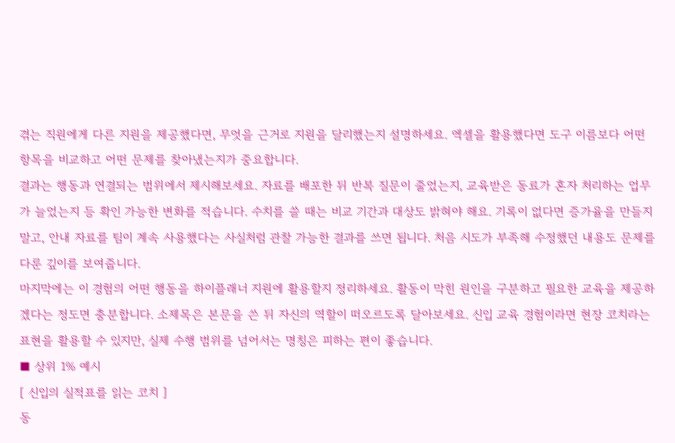겪는 직원에게 다른 지원을 제공했다면, 무엇을 근거로 지원을 달리했는지 설명하세요. 엑셀을 활용했다면 도구 이름보다 어떤 항목을 비교하고 어떤 문제를 찾아냈는지가 중요합니다.
결과는 행동과 연결되는 범위에서 제시해보세요. 자료를 배포한 뒤 반복 질문이 줄었는지, 교육받은 동료가 혼자 처리하는 업무가 늘었는지 등 확인 가능한 변화를 적습니다. 수치를 쓸 때는 비교 기간과 대상도 밝혀야 해요. 기록이 없다면 증가율을 만들지 말고, 안내 자료를 팀이 계속 사용했다는 사실처럼 관찰 가능한 결과를 쓰면 됩니다. 처음 시도가 부족해 수정했던 내용도 문제를 다룬 깊이를 보여줍니다.
마지막에는 이 경험의 어떤 행동을 하이플래너 지원에 활용할지 정리하세요. 활동이 막힌 원인을 구분하고 필요한 교육을 제공하겠다는 정도면 충분합니다. 소제목은 본문을 쓴 뒤 자신의 역할이 떠오르도록 달아보세요. 신입 교육 경험이라면 현장 코치라는 표현을 활용할 수 있지만, 실제 수행 범위를 넘어서는 명칭은 피하는 편이 좋습니다.
■ 상위 1% 예시
[ 신입의 실적표를 읽는 코치 ]
동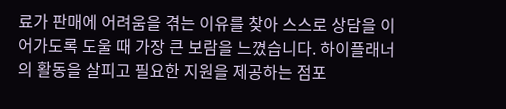료가 판매에 어려움을 겪는 이유를 찾아 스스로 상담을 이어가도록 도울 때 가장 큰 보람을 느꼈습니다. 하이플래너의 활동을 살피고 필요한 지원을 제공하는 점포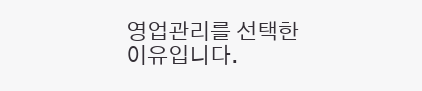영업관리를 선택한 이유입니다.